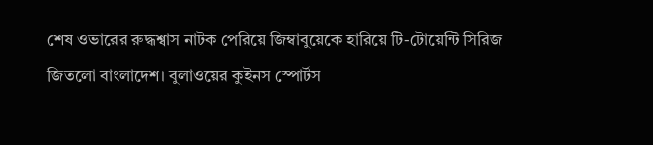শেষ ওভারের রুদ্ধশ্বাস নাটক পেরিয়ে জিম্বাবুয়েকে হারিয়ে টি-টোয়েন্টি সিরিজ জিতলো বাংলাদেশ। বুলাওয়ের কুইনস স্পোর্টস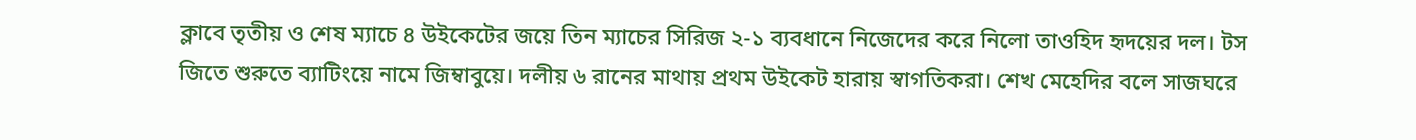ক্লাবে তৃতীয় ও শেষ ম্যাচে ৪ উইকেটের জয়ে তিন ম্যাচের সিরিজ ২-১ ব্যবধানে নিজেদের করে নিলো তাওহিদ হৃদয়ের দল। টস জিতে শুরুতে ব্যাটিংয়ে নামে জিম্বাবুয়ে। দলীয় ৬ রানের মাথায় প্রথম উইকেট হারায় স্বাগতিকরা। শেখ মেহেদির বলে সাজঘরে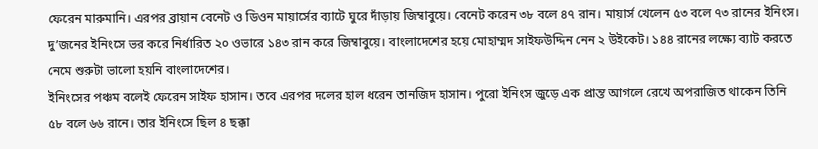ফেরেন মারুমানি। এরপর ব্রায়ান বেনেট ও ডিওন মায়ার্সের ব্যাটে ঘুরে দাঁড়ায় জিম্বাবুয়ে। বেনেট করেন ৩৮ বলে ৪৭ রান। মায়ার্স খেলেন ৫৩ বলে ৭৩ রানের ইনিংস। দু’জনের ইনিংসে ভর করে নির্ধারিত ২০ ওভারে ১৪৩ রান করে জিম্বাবুয়ে। বাংলাদেশের হয়ে মোহাম্মদ সাইফউদ্দিন নেন ২ উইকেট। ১৪৪ রানের লক্ষ্যে ব্যাট করতে নেমে শুরুটা ভালো হয়নি বাংলাদেশের।
ইনিংসের পঞ্চম বলেই ফেরেন সাইফ হাসান। তবে এরপর দলের হাল ধরেন তানজিদ হাসান। পুরো ইনিংস জুড়ে এক প্রান্ত আগলে রেখে অপরাজিত থাকেন তিনি ৫৮ বলে ৬৬ রানে। তার ইনিংসে ছিল ৪ ছক্কা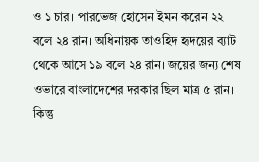ও ১ চার। পারভেজ হোসেন ইমন করেন ২২ বলে ২৪ রান। অধিনায়ক তাওহিদ হৃদয়ের ব্যাট থেকে আসে ১৯ বলে ২৪ রান। জয়ের জন্য শেষ ওভারে বাংলাদেশের দরকার ছিল মাত্র ৫ রান। কিন্তু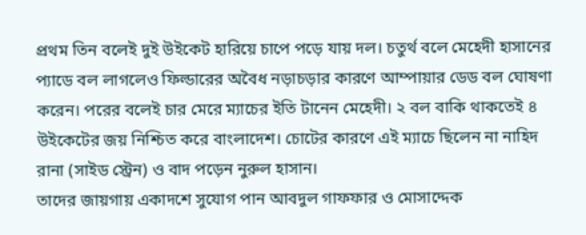প্রথম তিন বলেই দুই উইকেট হারিয়ে চাপে পড়ে যায় দল। চতুর্থ বলে মেহেদী হাসানের প্যাডে বল লাগলেও ফিল্ডারের অবৈধ নড়াচড়ার কারণে আম্পায়ার ডেড বল ঘোষণা করেন। পরের বলেই চার মেরে ম্যাচের ইতি টানেন মেহেদী। ২ বল বাকি থাকতেই ৪ উইকেটের জয় নিশ্চিত করে বাংলাদেশ। চোটের কারণে এই ম্যাচে ছিলেন না নাহিদ রানা (সাইড স্ট্রেন) ও বাদ পড়েন নুরুল হাসান।
তাদের জায়গায় একাদশে সুযোগ পান আবদুল গাফফার ও মোসাদ্দেক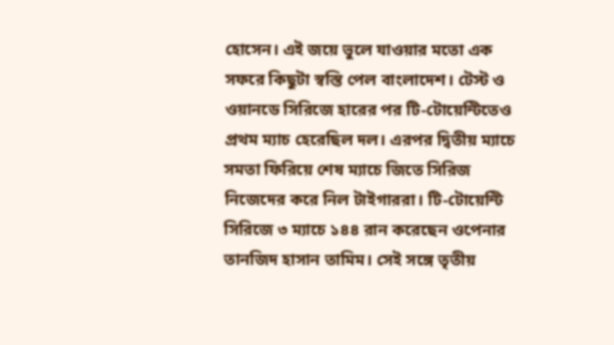হোসেন। এই জয়ে ভুলে যাওয়ার মতো এক সফরে কিছুটা স্বস্তি পেল বাংলাদেশ। টেস্ট ও ওয়ানডে সিরিজে হারের পর টি-টোয়েন্টিতেও প্রথম ম্যাচ হেরেছিল দল। এরপর দ্বিতীয় ম্যাচে সমতা ফিরিয়ে শেষ ম্যাচে জিতে সিরিজ নিজেদের করে নিল টাইগাররা। টি-টোয়েন্টি সিরিজে ৩ ম্যাচে ১৪৪ রান করেছেন ওপেনার তানজিদ হাসান তামিম। সেই সঙ্গে তৃতীয়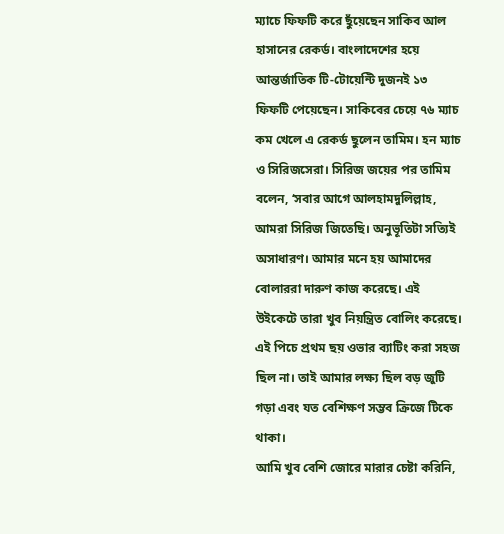ম্যাচে ফিফটি করে ছুঁয়েছেন সাকিব আল হাসানের রেকর্ড। বাংলাদেশের হয়ে আন্তর্জাতিক টি-টোয়েন্টি দুজনই ১৩ ফিফটি পেয়েছেন। সাকিবের চেয়ে ৭৬ ম্যাচ কম খেলে এ রেকর্ড ছুলেন তামিম। হন ম্যাচ ও সিরিজসেরা। সিরিজ জয়ের পর তামিম বলেন, ‘সবার আগে আলহামদুলিল্লাহ, আমরা সিরিজ জিতেছি। অনুভূতিটা সত্যিই অসাধারণ। আমার মনে হয় আমাদের বোলাররা দারুণ কাজ করেছে। এই উইকেটে তারা খুব নিয়ন্ত্রিত বোলিং করেছে। এই পিচে প্রথম ছয় ওভার ব্যাটিং করা সহজ ছিল না। তাই আমার লক্ষ্য ছিল বড় জুটি গড়া এবং যত বেশিক্ষণ সম্ভব ক্রিজে টিকে থাকা।
আমি খুব বেশি জোরে মারার চেষ্টা করিনি,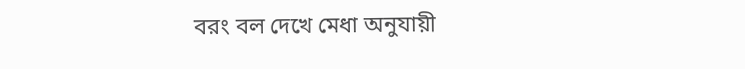বরং বল দেখে মেধা অনুযায়ী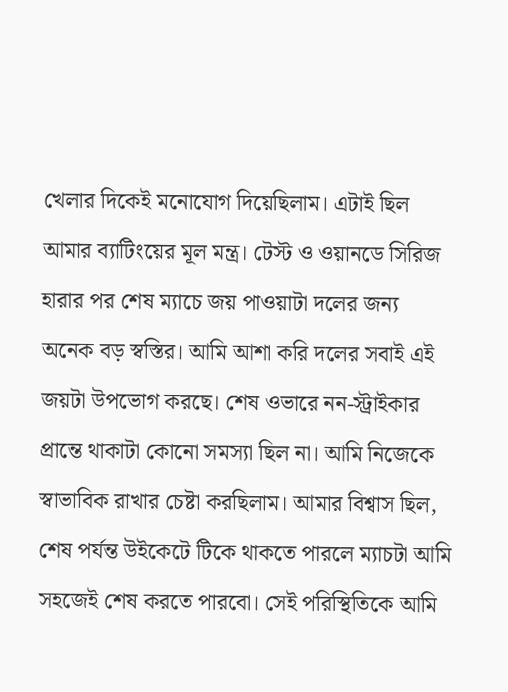খেলার দিকেই মনোযোগ দিয়েছিলাম। এটাই ছিল আমার ব্যাটিংয়ের মূল মন্ত্র। টেস্ট ও ওয়ানডে সিরিজ হারার পর শেষ ম্যাচে জয় পাওয়াটা দলের জন্য অনেক বড় স্বস্তির। আমি আশা করি দলের সবাই এই জয়টা উপভোগ করছে। শেষ ওভারে নন-স্ট্রাইকার প্রান্তে থাকাটা কোনো সমস্যা ছিল না। আমি নিজেকে স্বাভাবিক রাখার চেষ্টা করছিলাম। আমার বিশ্বাস ছিল, শেষ পর্যন্ত উইকেটে টিকে থাকতে পারলে ম্যাচটা আমি সহজেই শেষ করতে পারবো। সেই পরিস্থিতিকে আমি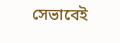সেভাবেই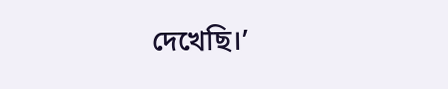দেখেছি।’